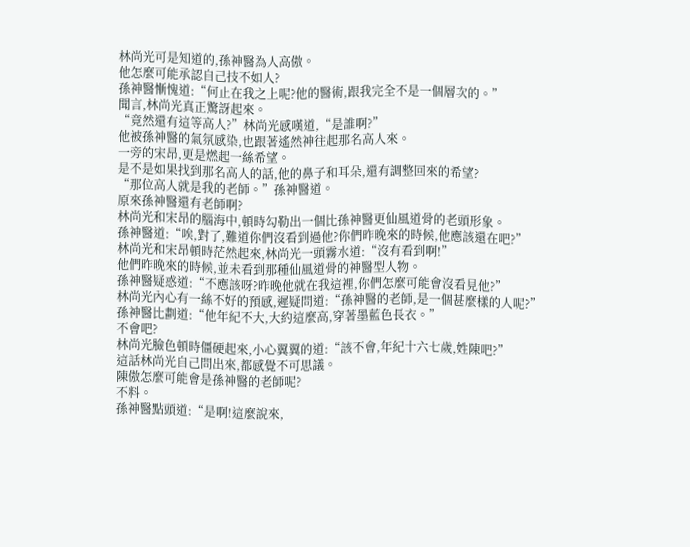林尚光可是知道的,孫神醫為人高傲。
他怎麼可能承認自己技不如人?
孫神醫慚愧道:“何止在我之上呢?他的醫術,跟我完全不是一個層次的。”
聞言,林尚光真正驚訝起來。
“竟然還有這等高人?”林尚光感嘆道,“是誰啊?”
他被孫神醫的氣氛感染,也跟著遙然神往起那名高人來。
一旁的宋昂,更是燃起一絲希望。
是不是如果找到那名高人的話,他的鼻子和耳朵,還有調整回來的希望?
“那位高人就是我的老師。”孫神醫道。
原來孫神醫還有老師啊?
林尚光和宋昂的腦海中,頓時勾勒出一個比孫神醫更仙風道骨的老頭形象。
孫神醫道:“唉,對了,難道你們沒看到過他?你們昨晚來的時候,他應該還在吧?”
林尚光和宋昂頓時茫然起來,林尚光一頭霧水道:“沒有看到啊!”
他們昨晚來的時候,並未看到那種仙風道骨的神醫型人物。
孫神醫疑惑道:“不應該呀?昨晚他就在我這裡,你們怎麼可能會沒看見他?”
林尚光內心有一絲不好的預感,遲疑問道:“孫神醫的老師,是一個甚麼樣的人呢?”
孫神醫比劃道:“他年紀不大,大約這麼高,穿著墨藍色長衣。”
不會吧?
林尚光臉色頓時僵硬起來,小心翼翼的道:“該不會,年紀十六七歲,姓陳吧?”
這話林尚光自己問出來,都感覺不可思議。
陳傲怎麼可能會是孫神醫的老師呢?
不料。
孫神醫點頭道:“是啊!這麼說來,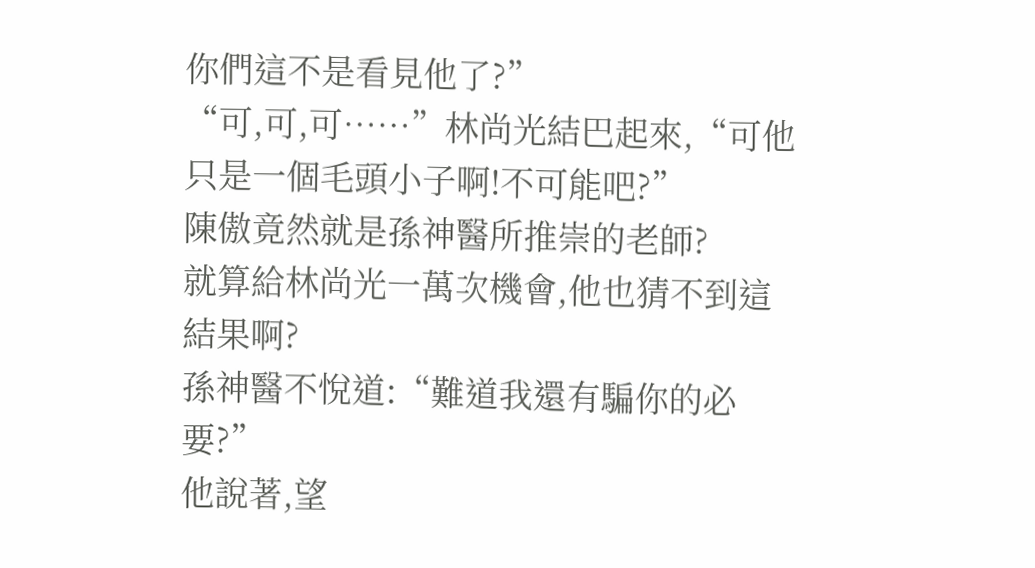你們這不是看見他了?”
“可,可,可……”林尚光結巴起來,“可他只是一個毛頭小子啊!不可能吧?”
陳傲竟然就是孫神醫所推崇的老師?
就算給林尚光一萬次機會,他也猜不到這結果啊?
孫神醫不悅道:“難道我還有騙你的必要?”
他說著,望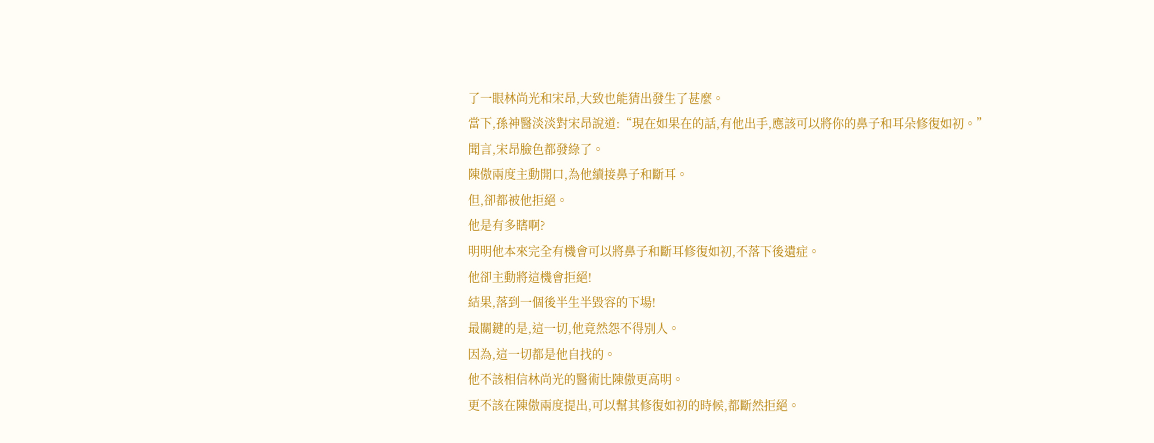了一眼林尚光和宋昂,大致也能猜出發生了甚麼。
當下,孫神醫淡淡對宋昂說道:“現在如果在的話,有他出手,應該可以將你的鼻子和耳朵修復如初。”
聞言,宋昂臉色都發綠了。
陳傲兩度主動開口,為他續接鼻子和斷耳。
但,卻都被他拒絕。
他是有多瞎啊?
明明他本來完全有機會可以將鼻子和斷耳修復如初,不落下後遺症。
他卻主動將這機會拒絕!
結果,落到一個後半生半毀容的下場!
最關鍵的是,這一切,他竟然怨不得別人。
因為,這一切都是他自找的。
他不該相信林尚光的醫術比陳傲更高明。
更不該在陳傲兩度提出,可以幫其修復如初的時候,都斷然拒絕。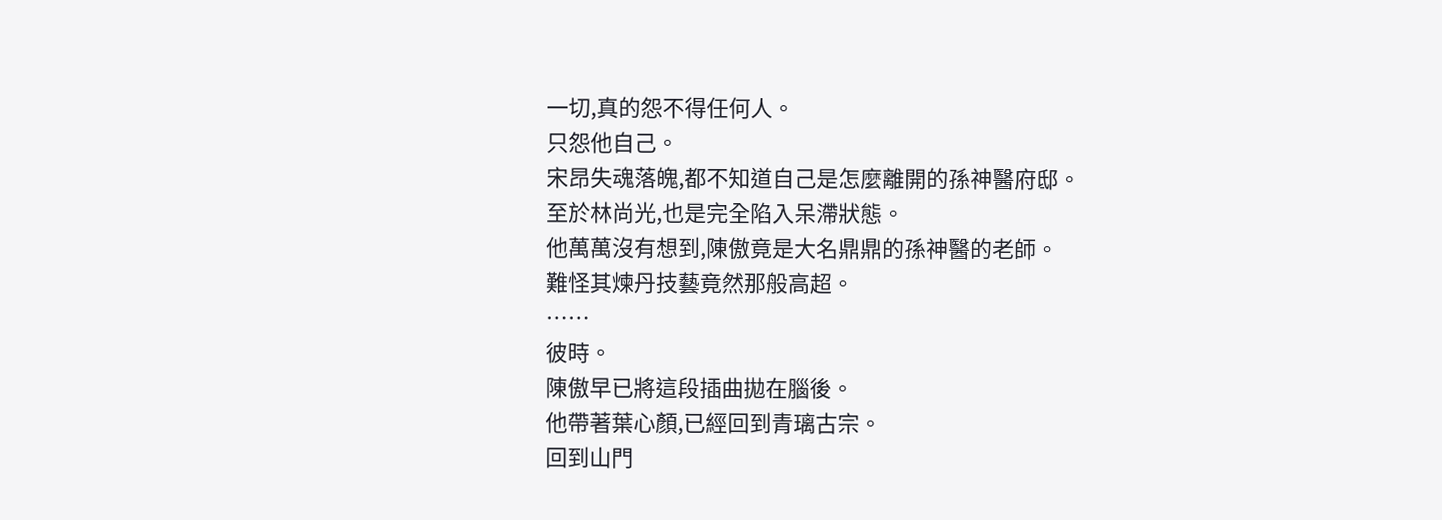一切,真的怨不得任何人。
只怨他自己。
宋昂失魂落魄,都不知道自己是怎麼離開的孫神醫府邸。
至於林尚光,也是完全陷入呆滯狀態。
他萬萬沒有想到,陳傲竟是大名鼎鼎的孫神醫的老師。
難怪其煉丹技藝竟然那般高超。
……
彼時。
陳傲早已將這段插曲拋在腦後。
他帶著葉心顏,已經回到青璃古宗。
回到山門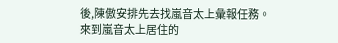後,陳傲安排先去找嵐音太上彙報任務。
來到嵐音太上居住的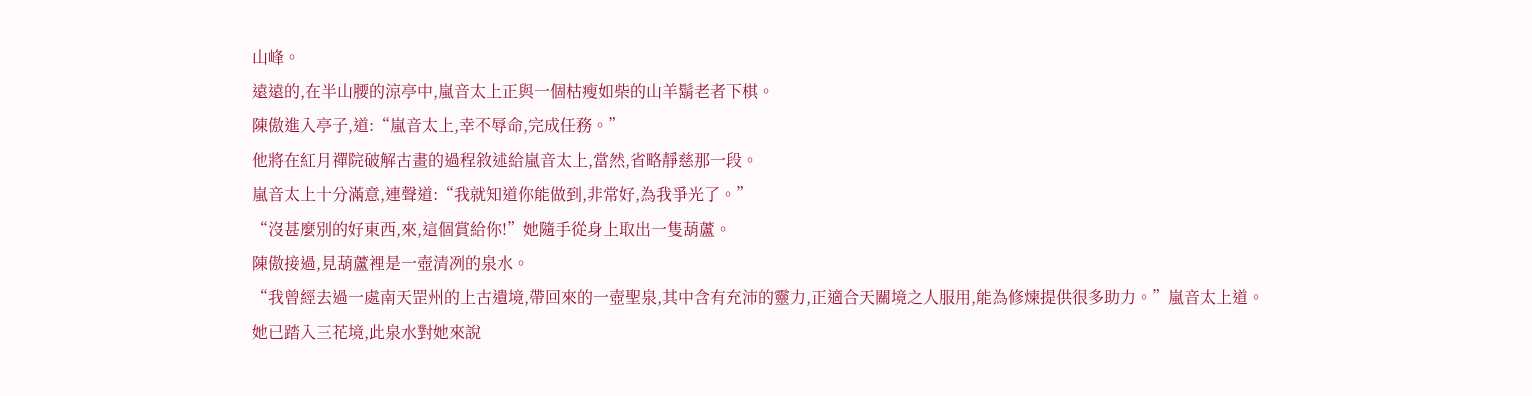山峰。
遠遠的,在半山腰的涼亭中,嵐音太上正與一個枯瘦如柴的山羊鬍老者下棋。
陳傲進入亭子,道:“嵐音太上,幸不辱命,完成任務。”
他將在紅月禪院破解古畫的過程敘述給嵐音太上,當然,省略靜慈那一段。
嵐音太上十分滿意,連聲道:“我就知道你能做到,非常好,為我爭光了。”
“沒甚麼別的好東西,來,這個賞給你!”她隨手從身上取出一隻葫蘆。
陳傲接過,見葫蘆裡是一壺清冽的泉水。
“我曾經去過一處南天罡州的上古遺境,帶回來的一壺聖泉,其中含有充沛的靈力,正適合天關境之人服用,能為修煉提供很多助力。”嵐音太上道。
她已踏入三花境,此泉水對她來說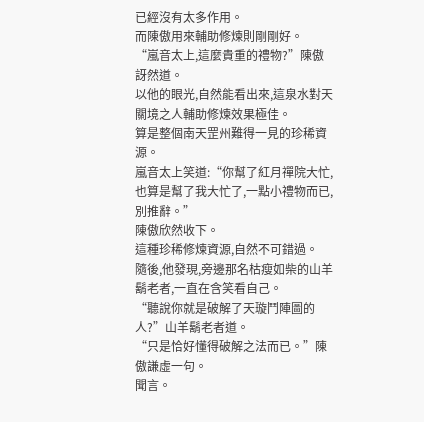已經沒有太多作用。
而陳傲用來輔助修煉則剛剛好。
“嵐音太上,這麼貴重的禮物?”陳傲訝然道。
以他的眼光,自然能看出來,這泉水對天關境之人輔助修煉效果極佳。
算是整個南天罡州難得一見的珍稀資源。
嵐音太上笑道:“你幫了紅月禪院大忙,也算是幫了我大忙了,一點小禮物而已,別推辭。”
陳傲欣然收下。
這種珍稀修煉資源,自然不可錯過。
隨後,他發現,旁邊那名枯瘦如柴的山羊鬍老者,一直在含笑看自己。
“聽說你就是破解了天璇鬥陣圖的人?”山羊鬍老者道。
“只是恰好懂得破解之法而已。”陳傲謙虛一句。
聞言。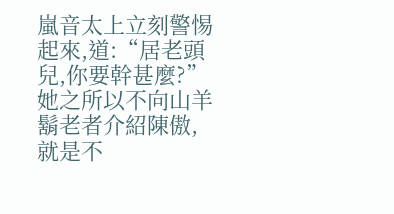嵐音太上立刻警惕起來,道:“居老頭兒,你要幹甚麼?”
她之所以不向山羊鬍老者介紹陳傲,就是不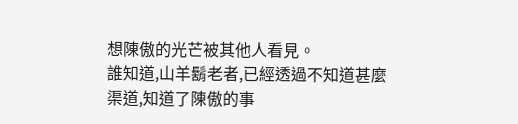想陳傲的光芒被其他人看見。
誰知道,山羊鬍老者,已經透過不知道甚麼渠道,知道了陳傲的事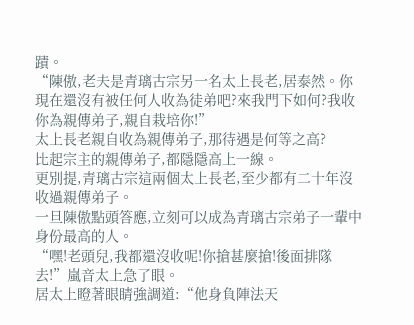蹟。
“陳傲,老夫是青璃古宗另一名太上長老,居泰然。你現在還沒有被任何人收為徒弟吧?來我門下如何?我收你為親傳弟子,親自栽培你!”
太上長老親自收為親傳弟子,那待遇是何等之高?
比起宗主的親傳弟子,都隱隱高上一線。
更別提,青璃古宗這兩個太上長老,至少都有二十年沒收過親傳弟子。
一旦陳傲點頭答應,立刻可以成為青璃古宗弟子一輩中身份最高的人。
“嘿!老頭兒,我都還沒收呢!你搶甚麼搶!後面排隊去!”嵐音太上急了眼。
居太上瞪著眼睛強調道:“他身負陣法天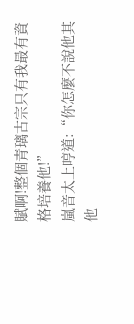賦啊!整個青璃古宗只有我最有資格培養他!”
嵐音太上哼道:“你怎麼不說他其他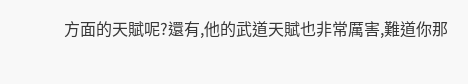方面的天賦呢?還有,他的武道天賦也非常厲害,難道你那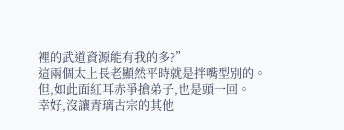裡的武道資源能有我的多?”
這兩個太上長老顯然平時就是拌嘴型別的。
但,如此面紅耳赤爭搶弟子,也是頭一回。
幸好,沒讓青璃古宗的其他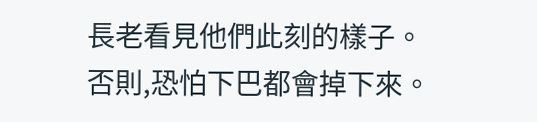長老看見他們此刻的樣子。
否則,恐怕下巴都會掉下來。